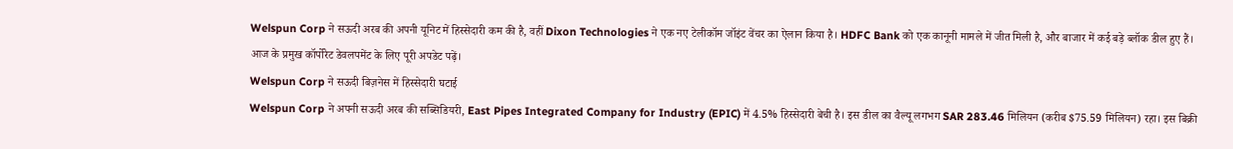Welspun Corp ने सऊदी अरब की अपनी यूनिट में हिस्सेदारी कम की है, वहीं Dixon Technologies ने एक नए टेलीकॉम जॉइंट वेंचर का ऐलान किया है। HDFC Bank को एक कानूनी मामले में जीत मिली है, और बाजार में कई बड़े ब्लॉक डील हुए हैं। आज के प्रमुख कॉर्पोरेट डेवलपमेंट के लिए पूरी अपडेट पढ़ें।
Welspun Corp ने सऊदी बिज़नेस में हिस्सेदारी घटाई
Welspun Corp ने अपनी सऊदी अरब की सब्सिडियरी, East Pipes Integrated Company for Industry (EPIC) में 4.5% हिस्सेदारी बेची है। इस डील का वैल्यू लगभग SAR 283.46 मिलियन (करीब $75.59 मिलियन) रहा। इस बिक्री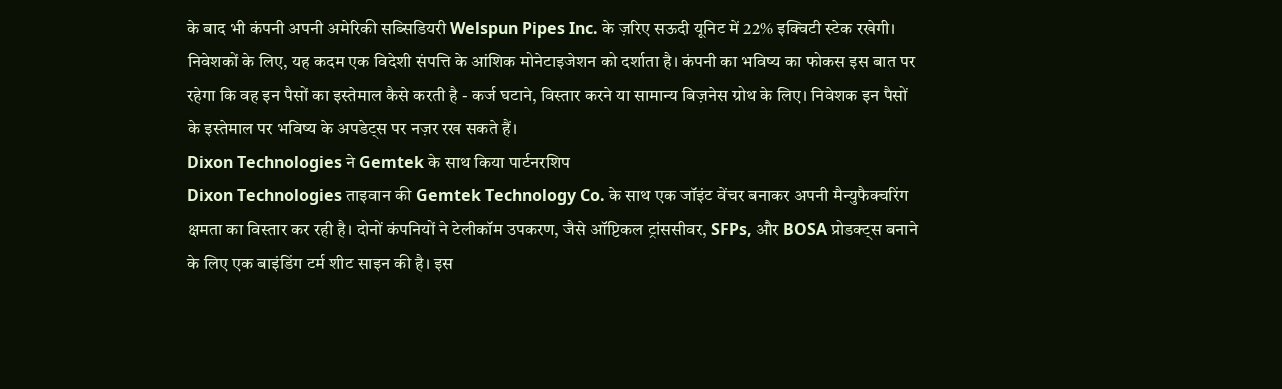के बाद भी कंपनी अपनी अमेरिकी सब्सिडियरी Welspun Pipes Inc. के ज़रिए सऊदी यूनिट में 22% इक्विटी स्टेक रखेगी। निवेशकों के लिए, यह कदम एक विदेशी संपत्ति के आंशिक मोनेटाइजेशन को दर्शाता है। कंपनी का भविष्य का फोकस इस बात पर रहेगा कि वह इन पैसों का इस्तेमाल कैसे करती है - कर्ज घटाने, विस्तार करने या सामान्य बिज़नेस ग्रोथ के लिए। निवेशक इन पैसों के इस्तेमाल पर भविष्य के अपडेट्स पर नज़र रख सकते हैं।
Dixon Technologies ने Gemtek के साथ किया पार्टनरशिप
Dixon Technologies ताइवान की Gemtek Technology Co. के साथ एक जॉइंट वेंचर बनाकर अपनी मैन्युफैक्चरिंग क्षमता का विस्तार कर रही है। दोनों कंपनियों ने टेलीकॉम उपकरण, जैसे ऑप्टिकल ट्रांससीवर, SFPs, और BOSA प्रोडक्ट्स बनाने के लिए एक बाइंडिंग टर्म शीट साइन की है। इस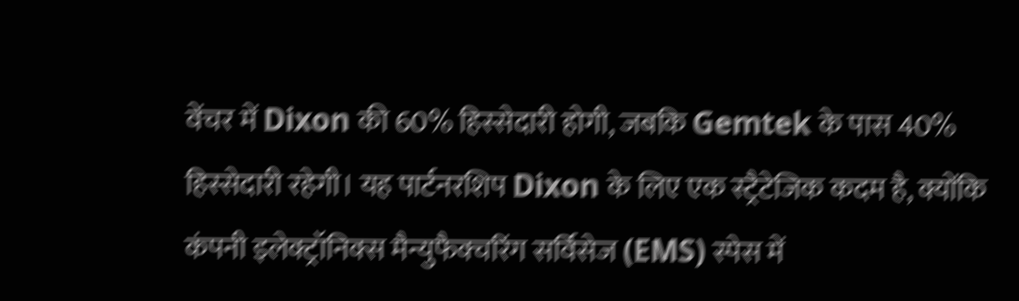वेंचर में Dixon की 60% हिस्सेदारी होगी, जबकि Gemtek के पास 40% हिस्सेदारी रहेगी। यह पार्टनरशिप Dixon के लिए एक स्ट्रैटेजिक कदम है, क्योंकि कंपनी इलेक्ट्रॉनिक्स मैन्युफैक्चरिंग सर्विसेज (EMS) स्पेस में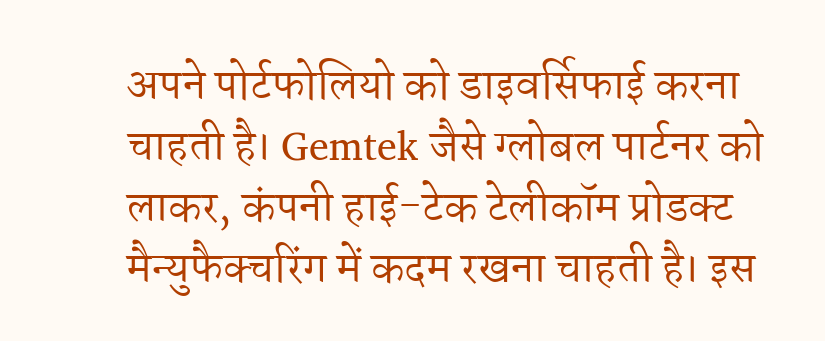अपने पोर्टफोलियो को डाइवर्सिफाई करना चाहती है। Gemtek जैसे ग्लोबल पार्टनर को लाकर, कंपनी हाई-टेक टेलीकॉम प्रोडक्ट मैन्युफैक्चरिंग में कदम रखना चाहती है। इस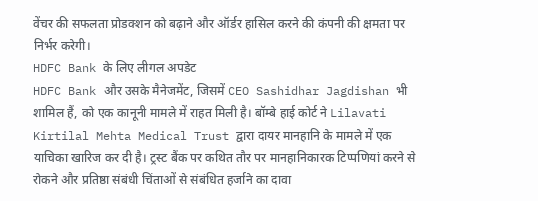वेंचर की सफलता प्रोडक्शन को बढ़ाने और ऑर्डर हासिल करने की कंपनी की क्षमता पर निर्भर करेगी।
HDFC Bank के लिए लीगल अपडेट
HDFC Bank और उसके मैनेजमेंट, जिसमें CEO Sashidhar Jagdishan भी शामिल हैं, को एक कानूनी मामले में राहत मिली है। बॉम्बे हाई कोर्ट ने Lilavati Kirtilal Mehta Medical Trust द्वारा दायर मानहानि के मामले में एक याचिका खारिज कर दी है। ट्रस्ट बैंक पर कथित तौर पर मानहानिकारक टिप्पणियां करने से रोकने और प्रतिष्ठा संबंधी चिंताओं से संबंधित हर्जाने का दावा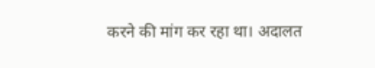करने की मांग कर रहा था। अदालत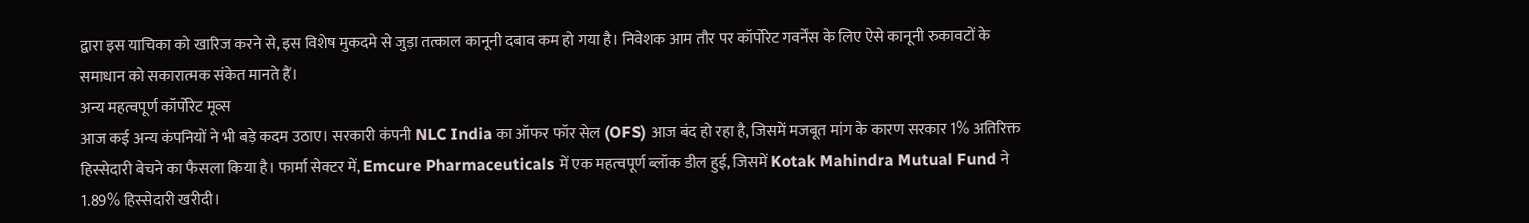द्वारा इस याचिका को खारिज करने से, इस विशेष मुकदमे से जुड़ा तत्काल कानूनी दबाव कम हो गया है। निवेशक आम तौर पर कॉर्पोरेट गवर्नेंस के लिए ऐसे कानूनी रुकावटों के समाधान को सकारात्मक संकेत मानते हैं।
अन्य महत्वपूर्ण कॉर्पोरेट मूव्स
आज कई अन्य कंपनियों ने भी बड़े कदम उठाए। सरकारी कंपनी NLC India का ऑफर फॉर सेल (OFS) आज बंद हो रहा है, जिसमें मजबूत मांग के कारण सरकार 1% अतिरिक्त हिस्सेदारी बेचने का फैसला किया है। फार्मा सेक्टर में, Emcure Pharmaceuticals में एक महत्वपूर्ण ब्लॉक डील हुई, जिसमें Kotak Mahindra Mutual Fund ने 1.89% हिस्सेदारी खरीदी।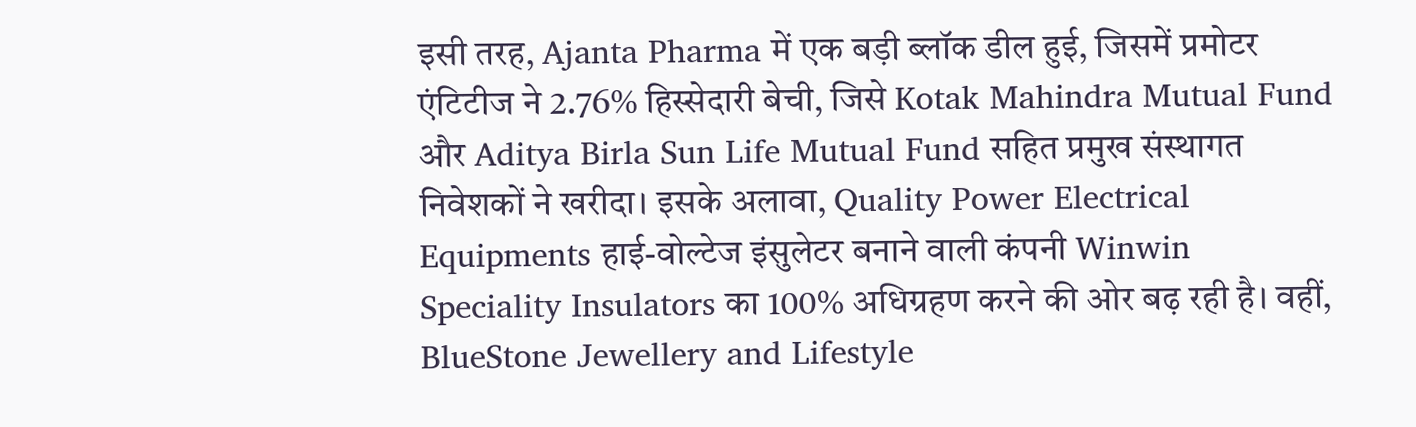इसी तरह, Ajanta Pharma में एक बड़ी ब्लॉक डील हुई, जिसमें प्रमोटर एंटिटीज ने 2.76% हिस्सेदारी बेची, जिसे Kotak Mahindra Mutual Fund और Aditya Birla Sun Life Mutual Fund सहित प्रमुख संस्थागत निवेशकों ने खरीदा। इसके अलावा, Quality Power Electrical Equipments हाई-वोल्टेज इंसुलेटर बनाने वाली कंपनी Winwin Speciality Insulators का 100% अधिग्रहण करने की ओर बढ़ रही है। वहीं, BlueStone Jewellery and Lifestyle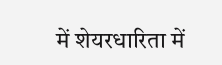में शेयरधारिता में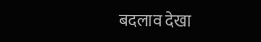बदलाव देखा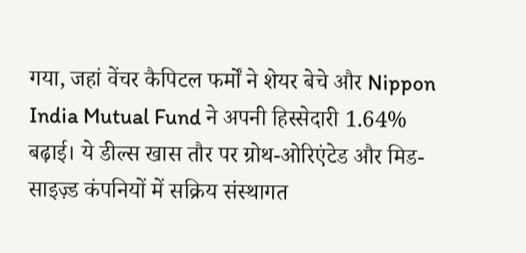गया, जहां वेंचर कैपिटल फर्मों ने शेयर बेचे और Nippon India Mutual Fund ने अपनी हिस्सेदारी 1.64% बढ़ाई। ये डील्स खास तौर पर ग्रोथ-ओरिएंटेड और मिड-साइज़्ड कंपनियों में सक्रिय संस्थागत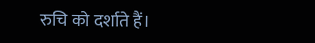रुचि को दर्शाते हैं।